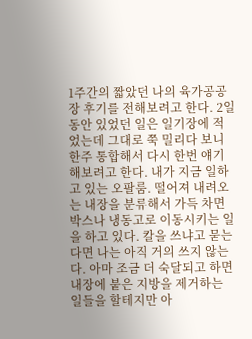1주간의 짧았던 나의 육가공공장 후기를 전해보려고 한다. 2일동안 있었던 일은 일기장에 적었는데 그대로 쭉 밀리다 보니 한주 통합해서 다시 한번 얘기해보려고 한다. 내가 지금 일하고 있는 오팔룸. 떨어져 내려오는 내장을 분류해서 가득 차면 박스나 냉동고로 이동시키는 일을 하고 있다. 칼을 쓰냐고 묻는다면 나는 아직 거의 쓰지 않는다. 아마 조금 더 숙달되고 하면 내장에 붙은 지방을 제거하는 일들을 할테지만 아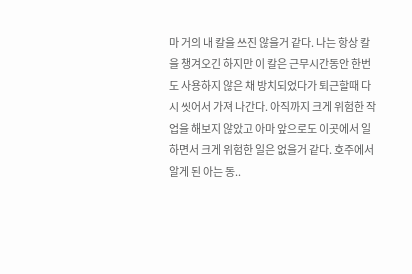마 거의 내 칼을 쓰진 않을거 같다. 나는 항상 칼을 챙겨오긴 하지만 이 칼은 근무시간동안 한번도 사용하지 않은 채 방치되었다가 퇴근할때 다시 씻어서 가져 나간다. 아직까지 크게 위험한 작업을 해보지 않았고 아마 앞으로도 이곳에서 일하면서 크게 위험한 일은 없을거 같다. 호주에서 알게 된 아는 동..